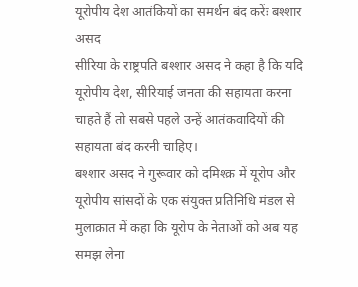यूरोपीय देश आतंकियों का समर्थन बंद करेंः बश्शार असद
सीरिया के राष्ट्रपति बश्शार असद ने कहा है कि यदि यूरोपीय देश, सीरियाई जनता की सहायता करना चाहते हैं तो सबसे पहले उन्हें आतंकवादियों की सहायता बंद करनी चाहिए।
बश्शार असद ने गुरूवार को दमिश्क़ में यूरोप और यूरोपीय सांसदों के एक संयुक्त प्रतिनिधि मंडल से मुलाक़ात में कहा कि यूरोप के नेताओं को अब यह समझ लेना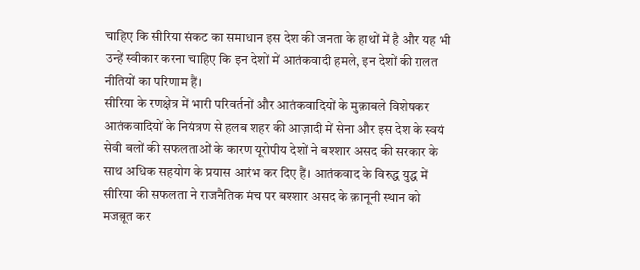चाहिए कि सीरिया संकट का समाधान इस देश की जनता के हाथों में है और यह भी उन्हें स्वीकार करना चाहिए कि इन देशों में आतंकवादी हमले, इन देशों की ग़लत नीतियों का परिणाम हैं।
सीरिया के रणक्षेत्र में भारी परिवर्तनों और आतंकवादियों के मुक़ाबले विशेषकर आतंकवादियों के नियंत्रण से हलब शहर की आज़ादी में सेना और इस देश के स्वयं सेवी बलों की सफलताओं के कारण यूरोपीय देशों ने बश्शार असद की सरकार के साथ अधिक सहयोग के प्रयास आरंभ कर दिए हैं। आतंकवाद के विरुद्ध युद्ध में सीरिया की सफलता ने राजनैतिक मंच पर बश्शार असद के क़ानूनी स्थान को मजब़ूत कर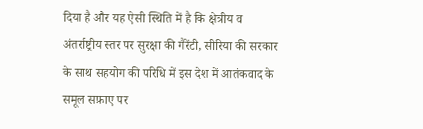दिया है और यह ऐसी स्थिति में है कि क्षेत्रीय व अंतर्राष्ट्रीय स्तर पर सुरक्षा की गैरेंटी, सीरिया की सरकार के साथ सहयोग की परिधि में इस देश में आतंकवाद के समूल सफ़ाए पर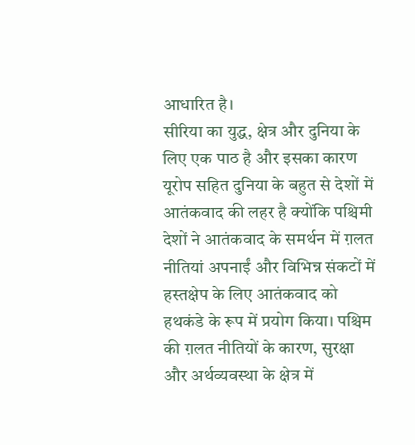आधारित है।
सीरिया का युद्ध, क्षेत्र और दुनिया के लिए एक पाठ है और इसका कारण यूरोप सहित दुनिया के बहुत से देशों में आतंकवाद की लहर है क्योंकि पश्चिमी देशों ने आतंकवाद के समर्थन में ग़लत नीतियां अपनाईं और विभिन्न संकटों में हस्तक्षेप के लिए आतंकवाद को हथकंडे के रूप में प्रयोग किया। पश्चिम की ग़लत नीतियों के कारण, सुरक्षा और अर्थव्यवस्था के क्षेत्र में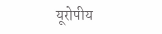यूरोपीय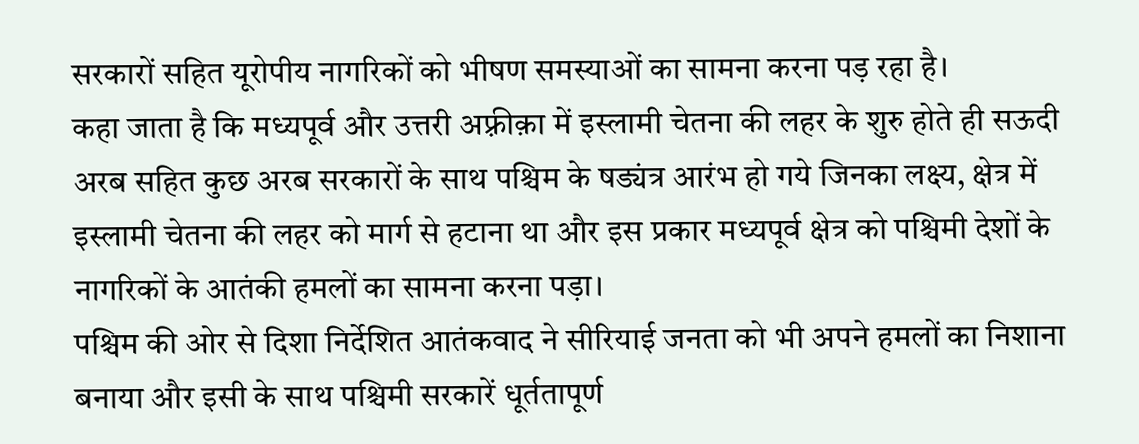सरकारों सहित यूरोपीय नागरिकों को भीषण समस्याओं का सामना करना पड़ रहा है।
कहा जाता है कि मध्यपूर्व और उत्तरी अफ़्रीक़ा में इस्लामी चेतना की लहर के शुरु होते ही सऊदी अरब सहित कुछ अरब सरकारों के साथ पश्चिम के षड्यंत्र आरंभ हो गये जिनका लक्ष्य, क्षेत्र में इस्लामी चेतना की लहर को मार्ग से हटाना था और इस प्रकार मध्यपूर्व क्षेत्र को पश्चिमी देशों के नागरिकों के आतंकी हमलों का सामना करना पड़ा।
पश्चिम की ओर से दिशा निर्देशित आतंकवाद ने सीरियाई जनता को भी अपने हमलों का निशाना बनाया और इसी के साथ पश्चिमी सरकारें धूर्ततापूर्ण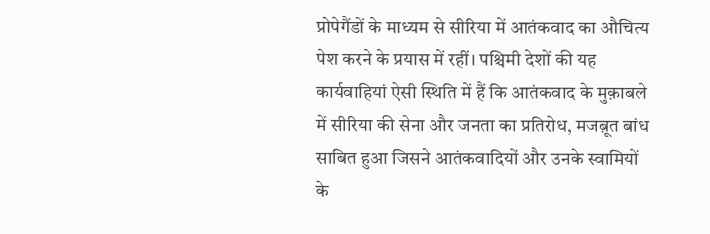प्रोपेगैंडों के माध्यम से सीरिया में आतंकवाद का औचित्य पेश करने के प्रयास में रहीं। पश्चिमी देशों की यह कार्यवाहियां ऐसी स्थिति में हैं कि आतंकवाद के मुक़ाबले में सीरिया की सेना और जनता का प्रतिरोध, मजब़ूत बांध साबित हुआ जिसने आतंकवादियों और उनके स्वामियों के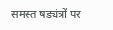समस्त षड्यंत्रों पर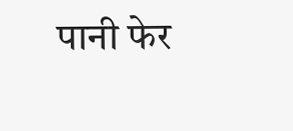पानी फेर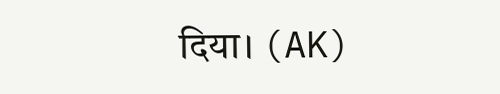दिया। (AK)